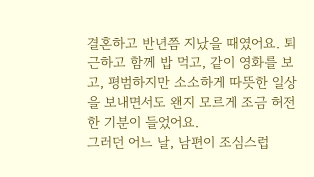결혼하고 반년쯤 지났을 때였어요. 퇴근하고 함께 밥 먹고, 같이 영화를 보고, 평범하지만 소소하게 따뜻한 일상을 보내면서도 왠지 모르게 조금 허전한 기분이 들었어요.
그러던 어느 날, 남편이 조심스럽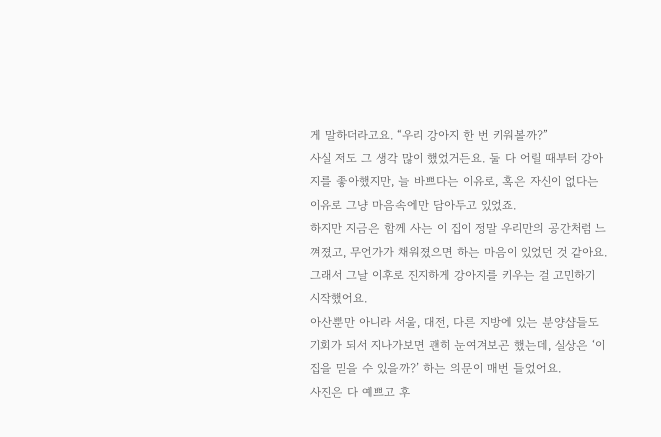게 말하더라고요. “우리 강아지 한 번 키워볼까?”
사실 저도 그 생각 많이 했었거든요. 둘 다 어릴 때부터 강아지를 좋아했지만, 늘 바쁘다는 이유로, 혹은 자신이 없다는 이유로 그냥 마음속에만 담아두고 있었죠.
하지만 지금은 함께 사는 이 집이 정말 우리만의 공간처럼 느껴졌고, 무언가가 채워졌으면 하는 마음이 있었던 것 같아요. 그래서 그날 이후로 진지하게 강아지를 키우는 걸 고민하기 시작했어요.
아산뿐만 아니라 서울, 대전, 다른 지방에 있는 분양샵들도 기회가 되서 지나가보면 괜히 눈여겨보곤 했는데, 실상은 ‘이 집을 믿을 수 있을까?’ 하는 의문이 매번 들었어요.
사진은 다 예쁘고 후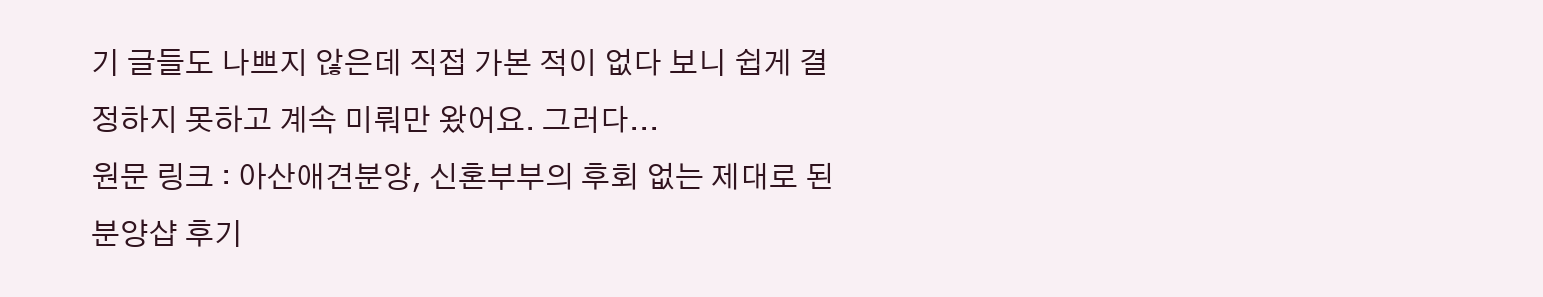기 글들도 나쁘지 않은데 직접 가본 적이 없다 보니 쉽게 결정하지 못하고 계속 미뤄만 왔어요. 그러다...
원문 링크 : 아산애견분양, 신혼부부의 후회 없는 제대로 된 분양샵 후기